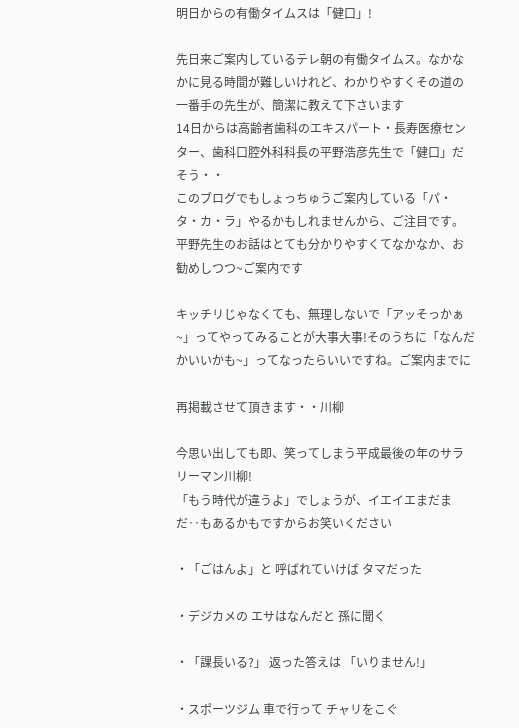明日からの有働タイムスは「健口」!

先日来ご案内しているテレ朝の有働タイムス。なかなかに見る時間が難しいけれど、わかりやすくその道の一番手の先生が、簡潔に教えて下さいます
14日からは高齢者歯科のエキスパート・長寿医療センター、歯科口腔外科科長の平野浩彦先生で「健口」だそう・・
このブログでもしょっちゅうご案内している「パ・タ・カ・ラ」やるかもしれませんから、ご注目です。平野先生のお話はとても分かりやすくてなかなか、お勧めしつつ~ご案内です

キッチリじゃなくても、無理しないで「アッそっかぁ~」ってやってみることが大事大事!そのうちに「なんだかいいかも~」ってなったらいいですね。ご案内までに

再掲載させて頂きます・・川柳

今思い出しても即、笑ってしまう平成最後の年のサラリーマン川柳!
「もう時代が違うよ」でしょうが、イエイエまだまだ‥もあるかもですからお笑いください

・「ごはんよ」と 呼ばれていけば タマだった

・デジカメの エサはなんだと 孫に聞く

・「課長いる?」 返った答えは 「いりません!」

・スポーツジム 車で行って チャリをこぐ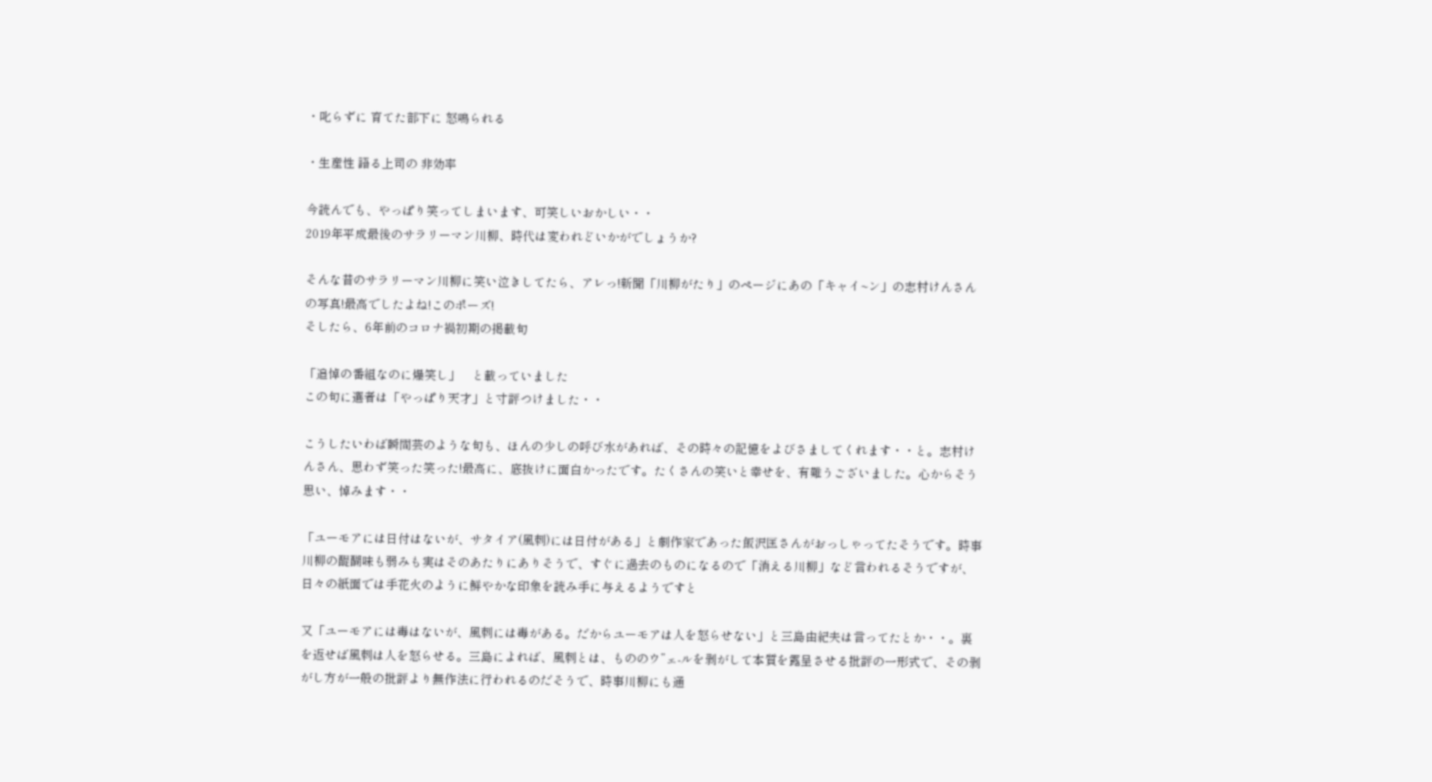・叱らずに 育てた部下に 怒鳴られる

・生産性 語る上司の 非効率

今読んでも、やっぱり笑ってしまいます、可笑しいおかしい・・
2019年平成最後のサラリーマン川柳、時代は変われどいかがでしょうか?

そんな昔のサラリーマン川柳に笑い泣きしてたら、アレっ!新聞「川柳がたり」のページにあの「キャイ~ン」の志村けんさんの写真!最高でしたよね!このポーズ!
そしたら、6年前のコロナ禍初期の掲載句

「追悼の番組なのに爆笑し」    と載っていました
この句に選者は「やっぱり天才」と寸評つけました・・

こうしたいわば瞬間芸のような句も、ほんの少しの呼び水があれば、その時々の記憶をよびさましてくれます・・と。志村けんさん、思わず笑った笑った!最高に、底抜けに面白かったです。たくさんの笑いと幸せを、有難うございました。心からそう思い、悼みます・・

「ユーモアには日付はないが、サタイア(風刺)には日付がある」と劇作家であった飯沢匡さんがおっしゃってたそうです。時事川柳の醍醐味も弱みも実はそのあたりにありそうで、すぐに過去のものになるので「消える川柳」など言われるそうですが、日々の紙面では手花火のように鮮やかな印象を読み手に与えるようですと

又「ユーモアには毒はないが、風刺には毒がある。だからユーモアは人を怒らせない」と三島由紀夫は言ってたとか・・。裏を返せば風刺は人を怒らせる。三島によれば、風刺とは、もののウ”ェ-ルを剥がして本質を露呈させる批評の一形式で、その剥がし方が一般の批評より無作法に行われるのだそうで、時事川柳にも通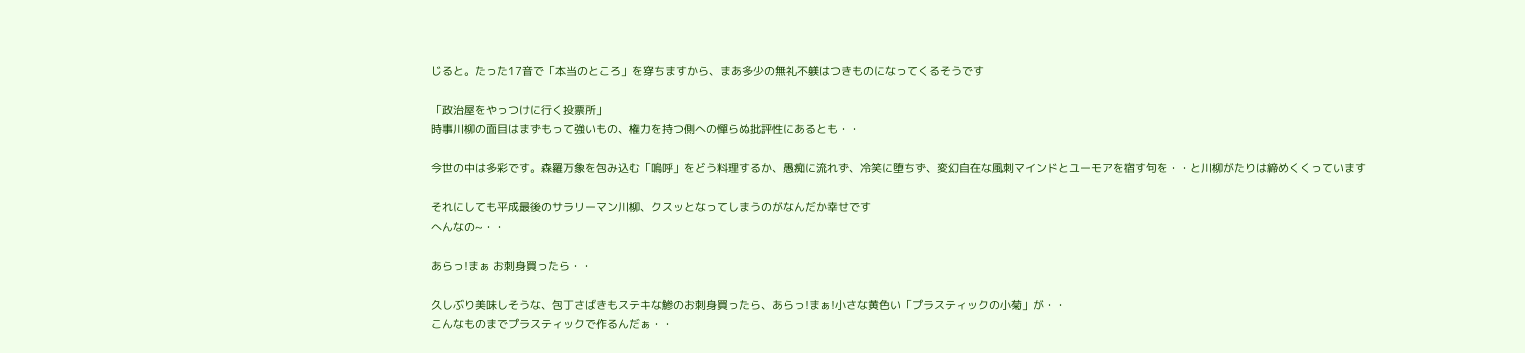じると。たった17音で「本当のところ」を穿ちますから、まあ多少の無礼不躾はつきものになってくるそうです

「政治屋をやっつけに行く投票所」
時事川柳の面目はまずもって強いもの、権力を持つ側への憚らぬ批評性にあるとも・・

今世の中は多彩です。森羅万象を包み込む「嗚呼」をどう料理するか、愚痴に流れず、冷笑に堕ちず、変幻自在な風刺マインドとユーモアを宿す句を・・と川柳がたりは締めくくっています

それにしても平成最後のサラリーマン川柳、クスッとなってしまうのがなんだか幸せです
へんなの~・・

あらっ!まぁ お刺身買ったら・・

久しぶり美味しそうな、包丁さばきもステキな鯵のお刺身買ったら、あらっ!まぁ!小さな黄色い「プラスティックの小菊」が・・
こんなものまでプラスティックで作るんだぁ・・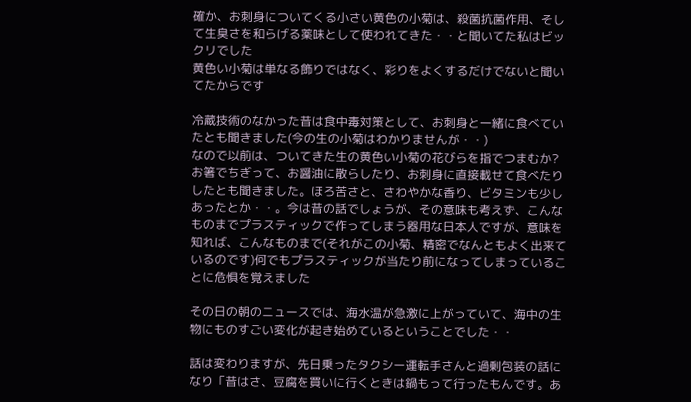確か、お刺身についてくる小さい黄色の小菊は、殺菌抗菌作用、そして生臭さを和らげる薬味として使われてきた・・と聞いてた私はビックリでした
黄色い小菊は単なる飾りではなく、彩りをよくするだけでないと聞いてたからです

冷蔵技術のなかった昔は食中毒対策として、お刺身と一緒に食べていたとも聞きました(今の生の小菊はわかりませんが・・)
なので以前は、ついてきた生の黄色い小菊の花びらを指でつまむか?お箸でちぎって、お醤油に散らしたり、お刺身に直接載せて食べたりしたとも聞きました。ほろ苦さと、さわやかな香り、ビタミンも少しあったとか・・。今は昔の話でしょうが、その意味も考えず、こんなものまでプラスティックで作ってしまう器用な日本人ですが、意味を知れば、こんなものまで(それがこの小菊、精密でなんともよく出来ているのです)何でもプラスティックが当たり前になってしまっていることに危惧を覚えました

その日の朝のニュースでは、海水温が急激に上がっていて、海中の生物にものすごい変化が起き始めているということでした・・

話は変わりますが、先日乗ったタクシー運転手さんと過剰包装の話になり「昔はさ、豆腐を買いに行くときは鍋もって行ったもんです。あ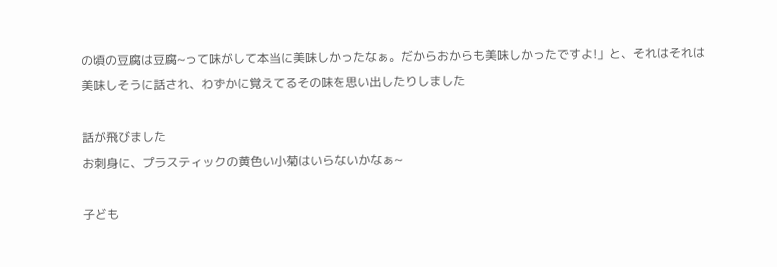の頃の豆腐は豆腐~って味がして本当に美味しかったなぁ。だからおからも美味しかったですよ!」と、それはそれは美味しそうに話され、わずかに覚えてるその味を思い出したりしました

話が飛びました
お刺身に、プラスティックの黄色い小菊はいらないかなぁ~

子ども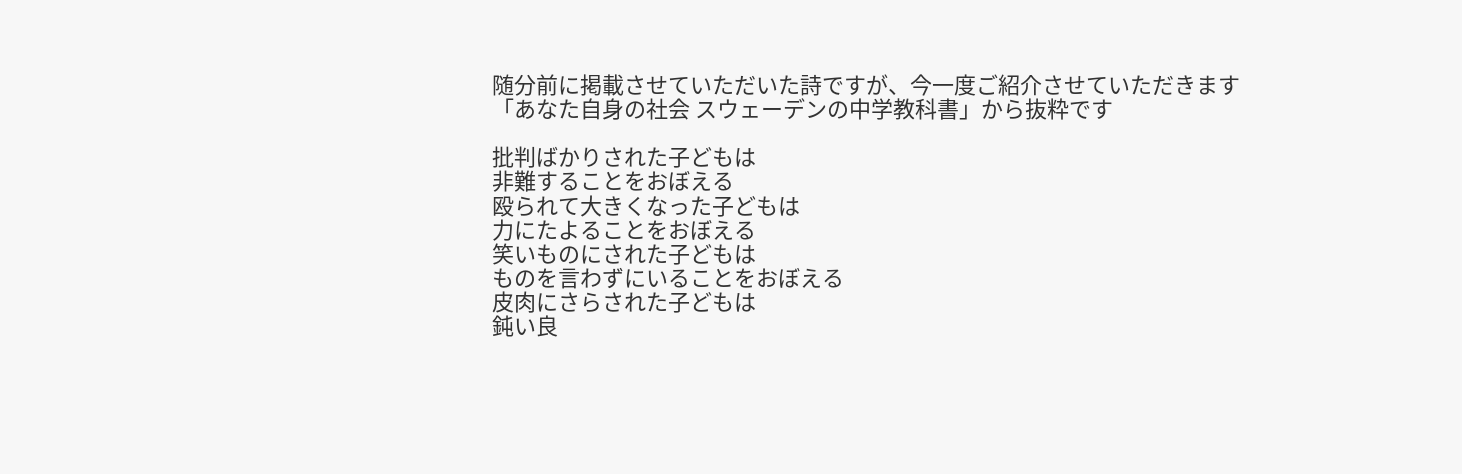随分前に掲載させていただいた詩ですが、今一度ご紹介させていただきます
「あなた自身の社会 スウェーデンの中学教科書」から抜粋です

批判ばかりされた子どもは
非難することをおぼえる
殴られて大きくなった子どもは
力にたよることをおぼえる
笑いものにされた子どもは
ものを言わずにいることをおぼえる
皮肉にさらされた子どもは
鈍い良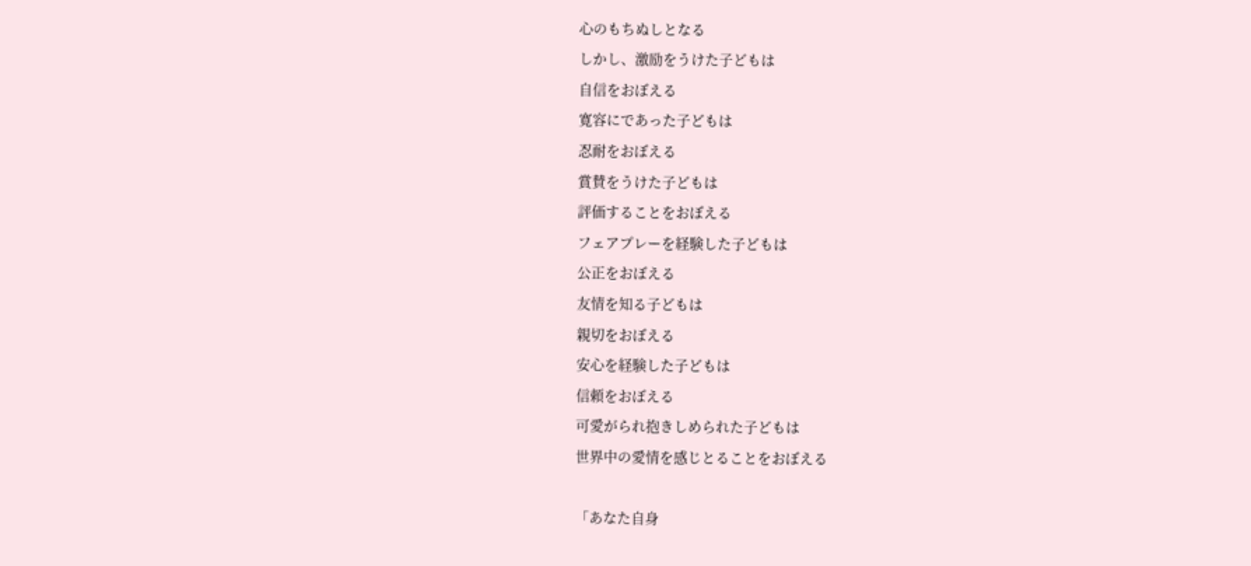心のもちぬしとなる
しかし、激励をうけた子どもは
自信をおぼえる
寛容にであった子どもは
忍耐をおぼえる
賞賛をうけた子どもは
評価することをおぼえる
フェアプレーを経験した子どもは
公正をおぼえる
友情を知る子どもは
親切をおぼえる
安心を経験した子どもは
信頼をおぼえる
可愛がられ抱きしめられた子どもは
世界中の愛情を感じとることをおぼえる

「あなた自身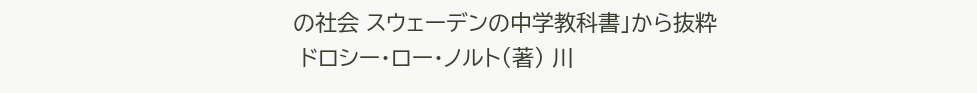の社会 スウェーデンの中学教科書」から抜粋
 ドロシー・ロー・ノルト(著) 川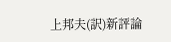上邦夫(訳)新評論